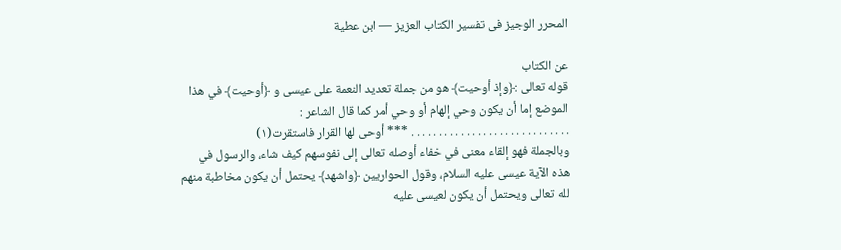المحرر الوجيز فى تفسير الكتاب العزيز — ابن عطية

عن الكتاب
قوله تعالى :﴿وإذ أوحيت﴾ هو من جملة تعديد النعمة على عيسى و ﴿أوحيت﴾ في هذا الموضع إما أن يكون وحي إلهام أو وحي أمر كما قال الشاعر :
. . . . . . . . . . . . . . . . . . . . . . . . . . . . . *** أوحى لها القرار فاستقرت(١)
وبالجملة فهو إلقاء معنى في خفاء أوصله تعالى إلى نفوسهم كيف شاء، والرسول في هذه الآية عيسى عليه السلام، وقول الحواريين ﴿واشهد﴾ يحتمل أن يكون مخاطبة منهم لله تعالى ويحتمل أن يكون لعيسى عليه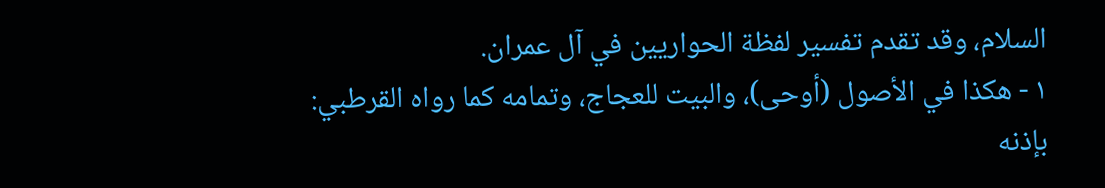السلام، وقد تقدم تفسير لفظة الحواريين في آل عمران.
١ - هكذا في الأصول (أوحى)، والبيت للعجاج، وتمامه كما رواه القرطبي:
بإذنه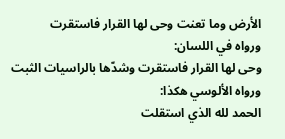الأرض وما تعنت وحى لها القرار فاستقرت
ورواه في اللسان:
وحى لها القرار فاستقرت وشدّها بالراسيات الثبت
ورواه الألوسي هكذا:
الحمد لله الذي استقلت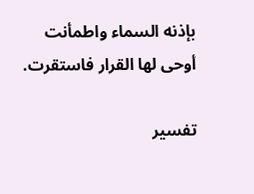بإذنه السماء واطمأنت
أوحى لها القرار فاستقرت.

تفسير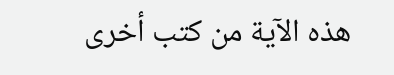هذه الآية من كتب أخرى